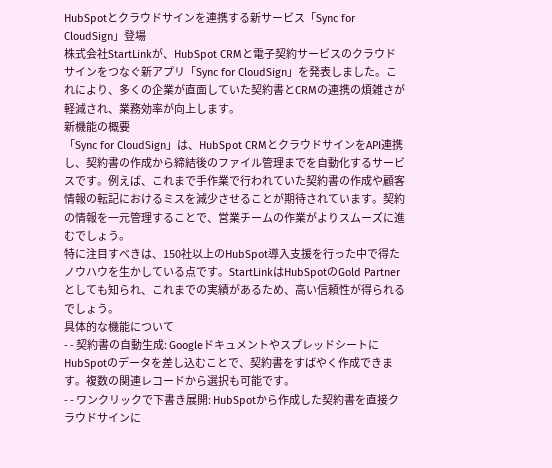HubSpotとクラウドサインを連携する新サービス「Sync for CloudSign」登場
株式会社StartLinkが、HubSpot CRMと電子契約サービスのクラウドサインをつなぐ新アプリ「Sync for CloudSign」を発表しました。これにより、多くの企業が直面していた契約書とCRMの連携の煩雑さが軽減され、業務効率が向上します。
新機能の概要
「Sync for CloudSign」は、HubSpot CRMとクラウドサインをAPI連携し、契約書の作成から締結後のファイル管理までを自動化するサービスです。例えば、これまで手作業で行われていた契約書の作成や顧客情報の転記におけるミスを減少させることが期待されています。契約の情報を一元管理することで、営業チームの作業がよりスムーズに進むでしょう。
特に注目すべきは、150社以上のHubSpot導入支援を行った中で得たノウハウを生かしている点です。StartLinkはHubSpotのGold Partnerとしても知られ、これまでの実績があるため、高い信頼性が得られるでしょう。
具体的な機能について
- - 契約書の自動生成: GoogleドキュメントやスプレッドシートにHubSpotのデータを差し込むことで、契約書をすばやく作成できます。複数の関連レコードから選択も可能です。
- - ワンクリックで下書き展開: HubSpotから作成した契約書を直接クラウドサインに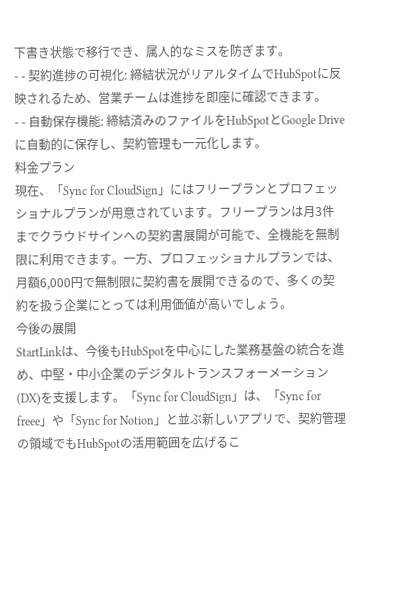下書き状態で移行でき、属人的なミスを防ぎます。
- - 契約進捗の可視化: 締結状況がリアルタイムでHubSpotに反映されるため、営業チームは進捗を即座に確認できます。
- - 自動保存機能: 締結済みのファイルをHubSpotとGoogle Driveに自動的に保存し、契約管理も一元化します。
料金プラン
現在、「Sync for CloudSign」にはフリープランとプロフェッショナルプランが用意されています。フリープランは月3件までクラウドサインへの契約書展開が可能で、全機能を無制限に利用できます。一方、プロフェッショナルプランでは、月額6,000円で無制限に契約書を展開できるので、多くの契約を扱う企業にとっては利用価値が高いでしょう。
今後の展開
StartLinkは、今後もHubSpotを中心にした業務基盤の統合を進め、中堅・中小企業のデジタルトランスフォーメーション(DX)を支援します。「Sync for CloudSign」は、「Sync for freee」や「Sync for Notion」と並ぶ新しいアプリで、契約管理の領域でもHubSpotの活用範囲を広げるこ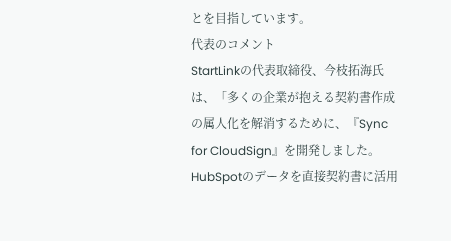とを目指しています。
代表のコメント
StartLinkの代表取締役、今枝拓海氏は、「多くの企業が抱える契約書作成の属人化を解消するために、『Sync for CloudSign』を開発しました。HubSpotのデータを直接契約書に活用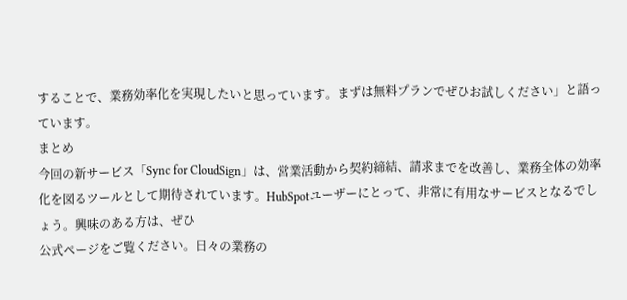することで、業務効率化を実現したいと思っています。まずは無料プランでぜひお試しください」と語っています。
まとめ
今回の新サービス「Sync for CloudSign」は、営業活動から契約締結、請求までを改善し、業務全体の効率化を図るツールとして期待されています。HubSpotユーザーにとって、非常に有用なサービスとなるでしょう。興味のある方は、ぜひ
公式ページをご覧ください。日々の業務の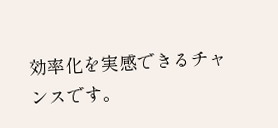効率化を実感できるチャンスです。